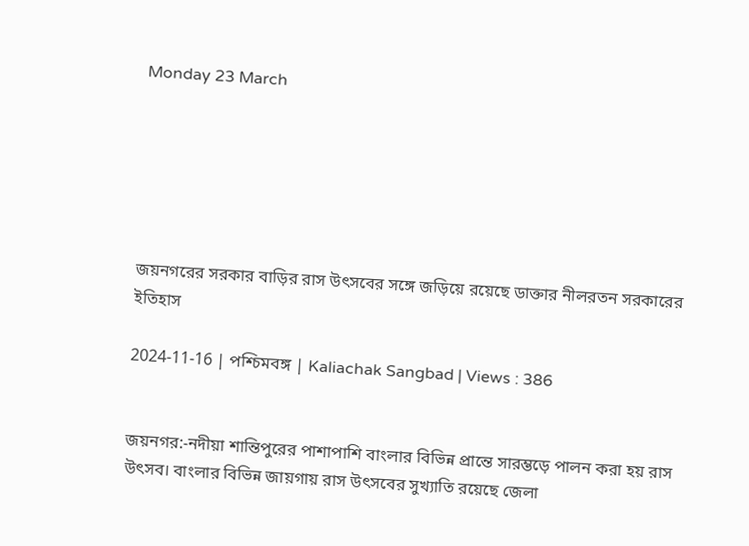Monday 23 March






জয়নগরের সরকার বাড়ির রাস উৎসবের সঙ্গে জড়িয়ে রয়েছে ডাক্তার নীলরতন সরকারের ইতিহাস

2024-11-16 | পশ্চিমবঙ্গ | Kaliachak Sangbad | Views : 386


জয়নগর:-নদীয়া শান্তিপুরের পাশাপাশি বাংলার বিভিন্ন প্রান্তে সারম্ভড়ে পালন করা হয় রাস উৎসব। বাংলার বিভিন্ন জায়গায় রাস উৎসবের সুখ্যাতি রয়েছে জেলা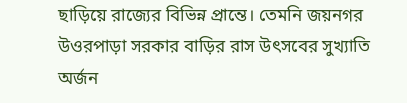ছাড়িয়ে রাজ্যের বিভিন্ন প্রান্তে। তেমনি জয়নগর উওরপাড়া সরকার বাড়ির রাস উৎসবের সুখ্যাতি অর্জন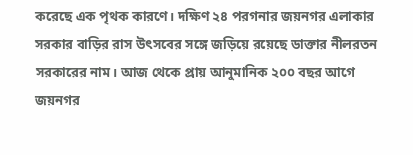করেছে এক পৃথক কারণে। দক্ষিণ ২৪ পরগনার জয়নগর এলাকার সরকার বাড়ির রাস উৎসবের সঙ্গে জড়িয়ে রয়েছে ডাক্তার নীলরতন সরকারের নাম। আজ থেকে প্রায় আনুমানিক ২০০ বছর আগে জয়নগর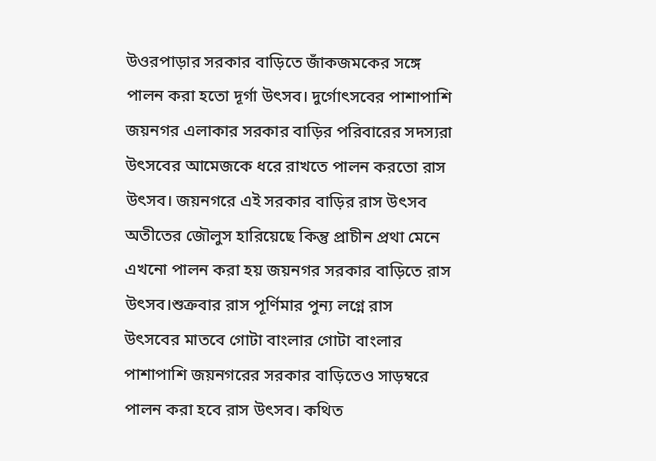উওরপাড়ার সরকার বাড়িতে জাঁকজমকের সঙ্গে পালন করা হতো দূর্গা উৎসব। দুর্গোৎসবের পাশাপাশি জয়নগর এলাকার সরকার বাড়ির পরিবারের সদস্যরা উৎসবের আমেজকে ধরে রাখতে পালন করতো রাস উৎসব। জয়নগরে এই সরকার বাড়ির রাস উৎসব অতীতের জৌলুস হারিয়েছে কিন্তু প্রাচীন প্রথা মেনে এখনো পালন করা হয় জয়নগর সরকার বাড়িতে রাস উৎসব।শুক্রবার রাস পূর্ণিমার পুন্য লগ্নে রাস উৎসবের মাতবে গোটা বাংলার গোটা বাংলার পাশাপাশি জয়নগরের সরকার বাড়িতেও সাড়ম্বরে পালন করা হবে রাস উৎসব। কথিত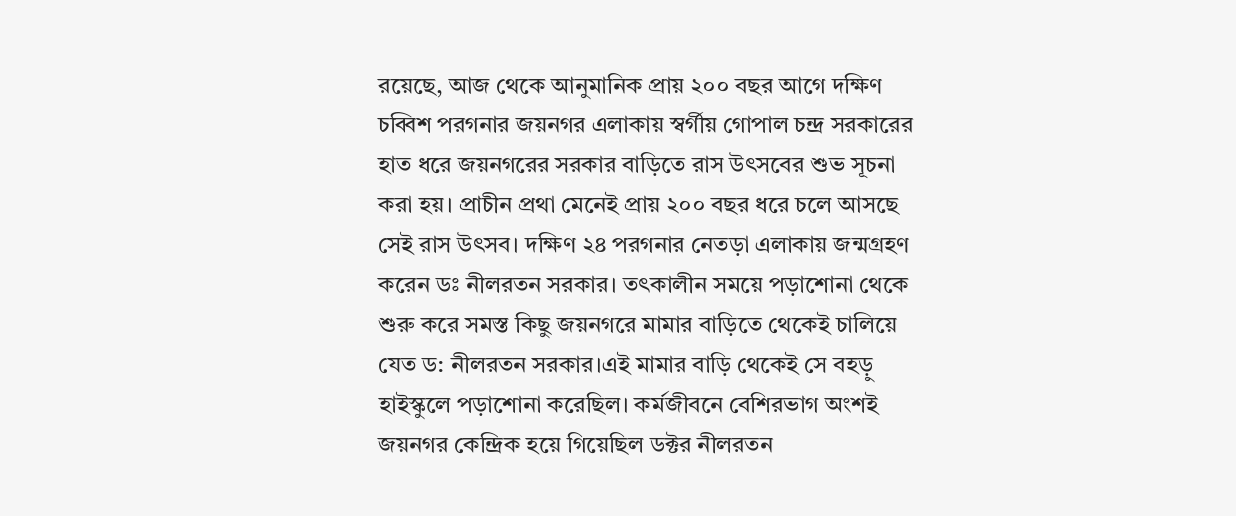রয়েছে, আজ থেকে আনুমানিক প্রায় ২০০ বছর আগে দক্ষিণ চব্বিশ পরগনার জয়নগর এলাকায় স্বর্গীয় গোপাল চন্দ্র সরকারের হাত ধরে জয়নগরের সরকার বাড়িতে রাস উৎসবের শুভ সূচনা করা হয়। প্রাচীন প্রথা মেনেই প্রায় ২০০ বছর ধরে চলে আসছে সেই রাস উৎসব। দক্ষিণ ২৪ পরগনার নেতড়া এলাকায় জন্মগ্রহণ করেন ডঃ নীলরতন সরকার। তৎকালীন সময়ে পড়াশোনা থেকে শুরু করে সমস্ত কিছু জয়নগরে মামার বাড়িতে থেকেই চালিয়ে যেত ড: নীলরতন সরকার।এই মামার বাড়ি থেকেই সে বহড়ু হাইস্কুলে পড়াশোনা করেছিল। কর্মজীবনে বেশিরভাগ অংশই জয়নগর কেন্দ্রিক হয়ে গিয়েছিল ডক্টর নীলরতন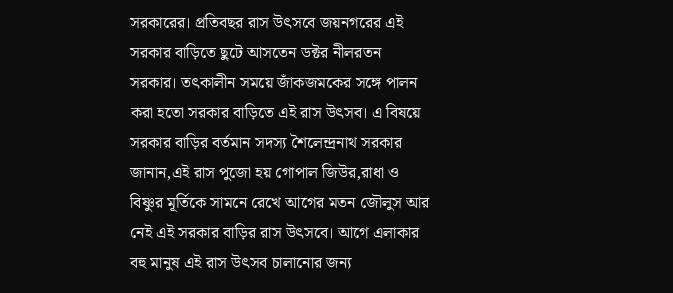সরকারের। প্রতিবছর রাস উৎসবে জয়নগরের এই সরকার বাড়িতে ছুটে আসতেন ডক্টর নীলরতন সরকার। তৎকালীন সময়ে জাঁকজমকের সঙ্গে পালন করা হতো সরকার বাড়িতে এই রাস উৎসব। এ বিষয়ে সরকার বাড়ির বর্তমান সদস্য শৈলেন্দ্রনাথ সরকার জানান,এই রাস পুজো হয় গোপাল জিউর,রাধা ও বিষ্ণুর মূর্তিকে সামনে রেখে আগের মতন জৌলুস আর নেই এই সরকার বাড়ির রাস উৎসবে। আগে এলাকার বহু মানুষ এই রাস উৎসব চালানোর জন্য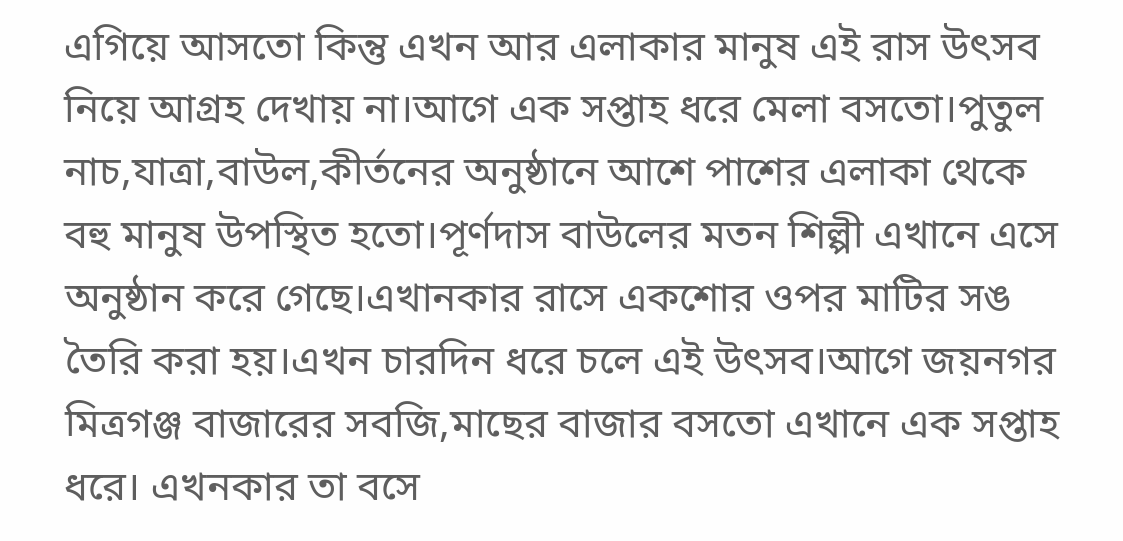এগিয়ে আসতো কিন্তু এখন আর এলাকার মানুষ এই রাস উৎসব নিয়ে আগ্রহ দেখায় না।আগে এক সপ্তাহ ধরে মেলা বসতো।পুতুল নাচ,যাত্রা,বাউল,কীর্তনের অনুষ্ঠানে আশে পাশের এলাকা থেকে বহু মানুষ উপস্থিত হতো।পূর্ণদাস বাউলের মতন শিল্পী এখানে এসে অনুষ্ঠান করে গেছে।এখানকার রাসে একশোর ওপর মাটির সঙ তৈরি করা হয়।এখন চারদিন ধরে চলে এই উৎসব।আগে জয়নগর মিত্রগঞ্জ বাজারের সবজি,মাছের বাজার বসতো এখানে এক সপ্তাহ ধরে। এখনকার তা বসে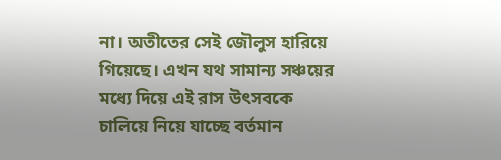না। অতীতের সেই জৌলুস হারিয়ে গিয়েছে। এখন যথ সামান্য সঞ্চয়ের মধ্যে দিয়ে এই রাস উৎসবকে চালিয়ে নিয়ে যাচ্ছে বর্তমান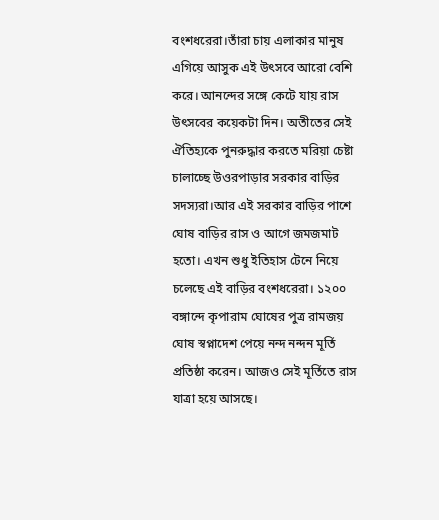বংশধরেরা।তাঁরা চায় এলাকার মানুষ এগিয়ে আসুক এই উৎসবে আরো বেশি করে। আনন্দের সঙ্গে কেটে যায় রাস উৎসবের কয়েকটা দিন। অতীতের সেই ঐতিহ্যকে পুনরুদ্ধার করতে মরিয়া চেষ্টা চালাচ্ছে উওরপাড়ার সরকার বাড়ির সদস্যরা।আর এই সরকার বাড়ির পাশে ঘোষ বাড়ির রাস ও আগে জমজমাট হতো। এখন শুধু ইতিহাস টেনে নিয়ে চলেছে এই বাড়ির বংশধরেরা। ১২০০ বঙ্গান্দে কৃপারাম ঘোষের পুত্র রামজয় ঘোষ স্বপ্নাদেশ পেয়ে নন্দ নন্দন মূর্তি প্রতিষ্ঠা করেন। আজও সেই মূর্তিতে রাস যাত্রা হয়ে আসছে।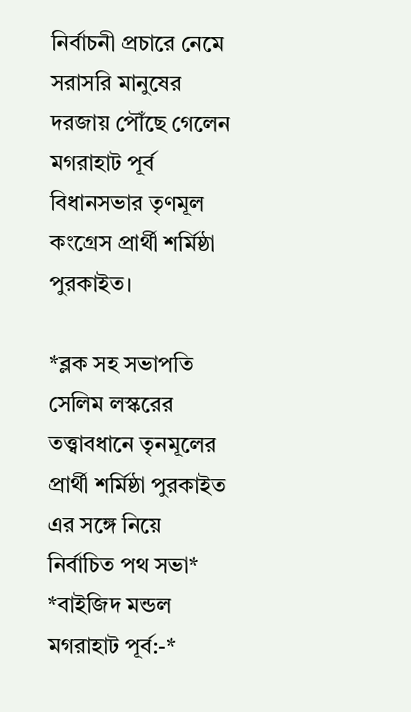নির্বাচনী প্রচারে নেমে সরাসরি মানুষের দরজায় পৌঁছে গেলেন মগরাহাট পূর্ব বিধানসভার তৃণমূল কংগ্রেস প্রার্থী শর্মিষ্ঠা পুরকাইত।

*ব্লক সহ সভাপতি সেলিম লস্করের তত্ত্বাবধানে তৃনমূলের প্রার্থী শর্মিষ্ঠা পুরকাইত এর সঙ্গে নিয়ে নির্বাচিত পথ সভা* *বাইজিদ মন্ডল মগরাহাট পূর্ব:-*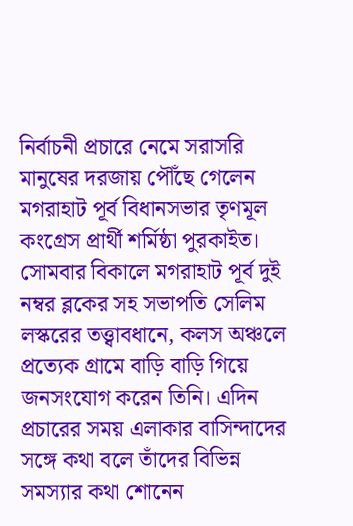নির্বাচনী প্রচারে নেমে সরাসরি মানুষের দরজায় পৌঁছে গেলেন মগরাহাট পূর্ব বিধানসভার তৃণমূল কংগ্রেস প্রার্থী শর্মিষ্ঠা পুরকাইত। সোমবার বিকালে মগরাহাট পূর্ব দুই নম্বর ব্লকের সহ সভাপতি সেলিম লস্করের তত্ত্বাবধানে, কলস অঞ্চলে প্রত্যেক গ্রামে বাড়ি বাড়ি গিয়ে জনসংযোগ করেন তিনি। এদিন প্রচারের সময় এলাকার বাসিন্দাদের সঙ্গে কথা বলে তাঁদের বিভিন্ন সমস্যার কথা শোনেন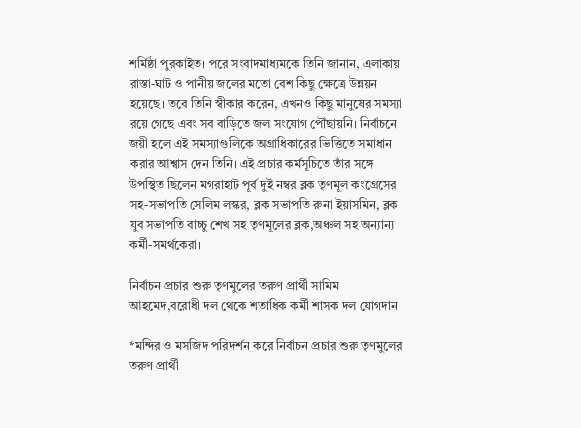শর্মিষ্ঠা পুরকাইত। পরে সংবাদমাধ্যমকে তিনি জানান, এলাকায় রাস্তা-ঘাট ও পানীয় জলের মতো বেশ কিছু ক্ষেত্রে উন্নয়ন হয়েছে। তবে তিনি স্বীকার করেন, এখনও কিছু মানুষের সমস্যা রয়ে গেছে এবং সব বাড়িতে জল সংযোগ পৌঁছায়নি। নির্বাচনে জয়ী হলে এই সমস্যাগুলিকে অগ্রাধিকারের ভিত্তিতে সমাধান করার আশ্বাস দেন তিনি। এই প্রচার কর্মসূচিতে তাঁর সঙ্গে উপস্থিত ছিলেন মগরাহাট পূর্ব দুই নম্বর ব্লক তৃণমূল কংগ্রেসের সহ-সভাপতি সেলিম লস্কর, ব্লক সভাপতি রুনা ইয়াসমিন, ব্লক যুব সভাপতি বাচ্চু শেখ সহ তৃণমূলের ব্লক,অঞ্চল সহ অন্যান্য কর্মী-সমর্থকেরা।

নির্বাচন প্রচার শুরু তৃণমুলের তরুণ প্রার্থী সামিম আহমেদ,বরোধী দল থেকে শতাধিক কর্মী শাসক দল যোগদান

*মন্দির ও মসজিদ পরিদর্শন করে নির্বাচন প্রচার শুরু তৃণমুলের তরুণ প্রার্থী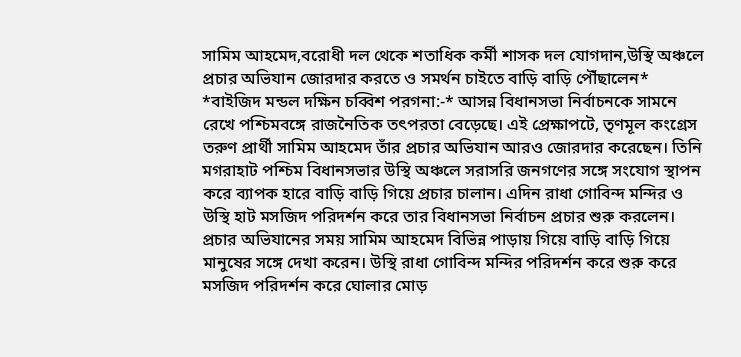সামিম আহমেদ,বরোধী দল থেকে শতাধিক কর্মী শাসক দল যোগদান,উস্থি অঞ্চলে প্রচার অভিযান জোরদার করতে ও সমর্থন চাইতে বাড়ি বাড়ি পৌঁছালেন* *বাইজিদ মন্ডল দক্ষিন চব্বিশ পরগনা:-* আসন্ন বিধানসভা নির্বাচনকে সামনে রেখে পশ্চিমবঙ্গে রাজনৈতিক তৎপরতা বেড়েছে। এই প্রেক্ষাপটে, তৃণমূল কংগ্রেস তরুণ প্রার্থী সামিম আহমেদ তাঁর প্রচার অভিযান আরও জোরদার করেছেন। তিনি মগরাহাট পশ্চিম বিধানসভার উস্থি অঞ্চলে সরাসরি জনগণের সঙ্গে সংযোগ স্থাপন করে ব্যাপক হারে বাড়ি বাড়ি গিয়ে প্রচার চালান। এদিন রাধা গোবিন্দ মন্দির ও উস্থি হাট মসজিদ পরিদর্শন করে তার বিধানসভা নির্বাচন প্রচার শুরু করলেন। প্রচার অভিযানের সময় সামিম আহমেদ বিভিন্ন পাড়ায় গিয়ে বাড়ি বাড়ি গিয়ে মানুষের সঙ্গে দেখা করেন। উস্থি রাধা গোবিন্দ মন্দির পরিদর্শন করে শুরু করে মসজিদ পরিদর্শন করে ঘোলার মোড়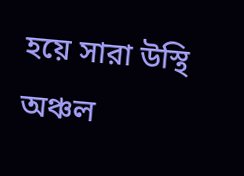হয়ে সারা উস্থি অঞ্চল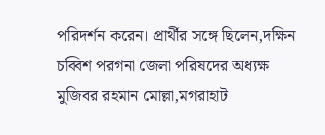পরিদর্শন করেন। প্রার্থীর সঙ্গে ছিলেন,দক্ষিন চব্বিশ পরগনা জেলা পরিষদের অধ্যক্ষ মুজিবর রহমান মোল্লা,মগরাহাট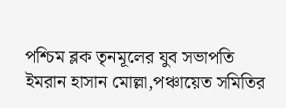পশ্চিম ব্লক তৃনমূলের যুব সভাপতি ইমরান হাসান মোল্লা,পঞ্চায়েত সমিতির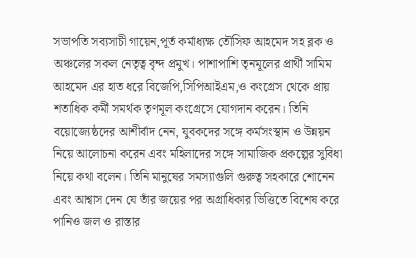সভাপতি সব্যসাচী গায়েন,পূর্ত কর্মাধ্যক্ষ তৌসিফ আহমেদ সহ ব্লক ও অঞ্চলের সকল নেতৃত্ব বৃন্দ প্রমুখ। পাশাপাশি তৃনমূলের প্রার্থী সামিম আহমেদ এর হাত ধরে বিজেপি,সিপিআইএম,ও কংগ্রেস থেকে প্রায় শতাধিক কর্মী সমর্থক তৃণমূল কংগ্রেসে যোগদান করেন। তিনি বয়োজ্যেষ্ঠদের আশীর্বাদ নেন, যুবকদের সঙ্গে কর্মসংস্থান ও উন্নয়ন নিয়ে আলোচনা করেন এবং মহিলাদের সঙ্গে সামাজিক প্রকল্পের সুবিধা নিয়ে কথা বলেন। তিনি মানুষের সমস্যাগুলি গুরুত্ব সহকারে শোনেন এবং আশ্বাস দেন যে তাঁর জয়ের পর অগ্রাধিকার ভিত্তিতে বিশেষ করে পানিও জল ও রাস্তার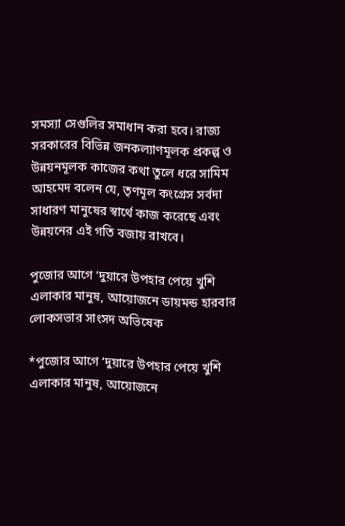সমস্যা সেগুলির সমাধান করা হবে। রাজ্য সরকারের বিভিন্ন জনকল্যাণমূলক প্রকল্প ও উন্নয়নমূলক কাজের কথা তুলে ধরে সামিম আহমেদ বলেন যে, তৃণমূল কংগ্রেস সর্বদা সাধারণ মানুষের স্বার্থে কাজ করেছে এবং উন্নয়নের এই গতি বজায় রাখবে।

পুজোর আগে ‘দুয়ারে উপহার পেয়ে খুশি এলাকার মানুষ, আয়োজনে ডায়মন্ড হারবার লোকসভার সাংসদ অভিষেক

*পুজোর আগে ‘দুয়ারে উপহার পেয়ে খুশি এলাকার মানুষ, আয়োজনে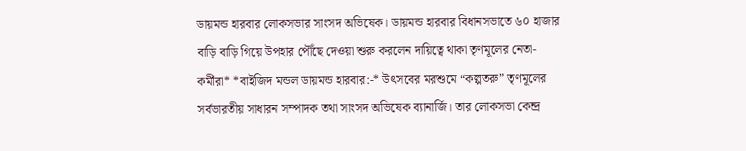ডায়মন্ড হারবার লোকসভার সাংসদ অভিষেক। ডায়মন্ড হারবার বিধানসভাতে ৬০ হাজার বাড়ি বাড়ি গিয়ে উপহার পৌঁছে দেওয়া শুরু করলেন দায়িত্বে থাকা তৃণমূলের নেতা-কর্মীরা* *বাইজিদ মন্ডল ডায়মন্ড হারবার:-* উৎসবের মরশুমে “কল্পতরু” তৃণমূলের সর্বভারতীয় সাধারন সম্পাদক তথা সাংসদ অভিষেক ব্যানার্জি। তার লোকসভা কেন্দ্র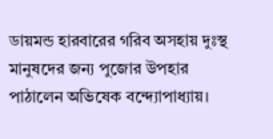ডায়মন্ড হারবারের গরিব অসহায় দুঃস্থ মানুষদের জন্য পুজোর উপহার পাঠালেন অভিষেক বন্দ্যোপাধ্যায়।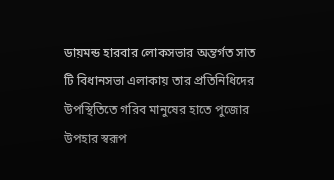ডায়মন্ড হারবার লোকসভার অন্তর্গত সাত টি বিধানসভা এলাকায় তার প্রতিনিধিদের উপস্থিতিতে গরিব মানুষের হাতে পুজোর উপহার স্বরূপ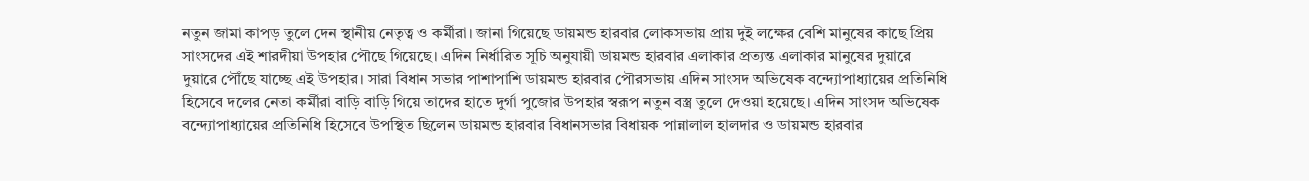নতুন জামা কাপড় তুলে দেন স্থানীয় নেতৃত্ব ও কর্মীরা। জানা গিয়েছে ডায়মন্ড হারবার লোকসভায় প্রায় দুই লক্ষের বেশি মানুষের কাছে প্রিয় সাংসদের এই শারদীয়া উপহার পৌছে গিয়েছে। এদিন নির্ধারিত সূচি অনুযায়ী ডায়মন্ড হারবার এলাকার প্রত্যন্ত এলাকার মানুষের দুয়ারে দুয়ারে পৌঁছে যাচ্ছে এই উপহার। সারা বিধান সভার পাশাপাশি ডায়মন্ড হারবার পৌরসভায় এদিন সাংসদ অভিষেক বন্দ্যোপাধ্যায়ের প্রতিনিধি হিসেবে দলের নেতা কর্মীরা বাড়ি বাড়ি গিয়ে তাদের হাতে দুর্গা পুজোর উপহার স্বরূপ নতুন বস্ত্র তুলে দেওয়া হয়েছে। এদিন সাংসদ অভিষেক বন্দ্যোপাধ্যায়ের প্রতিনিধি হিসেবে উপস্থিত ছিলেন ডায়মন্ড হারবার বিধানসভার বিধায়ক পান্নালাল হালদার ও ডায়মন্ড হারবার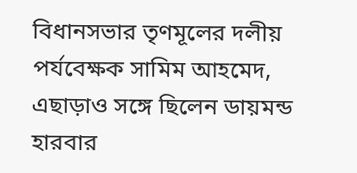বিধানসভার তৃণমূলের দলীয় পর্যবেক্ষক সামিম আহমেদ, এছাড়াও সঙ্গে ছিলেন ডায়মন্ড হারবার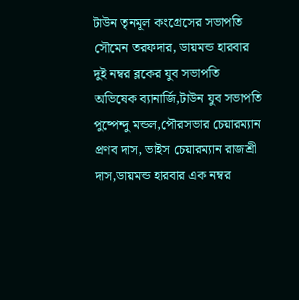টাউন তৃনমূল কংগ্রেসের সভাপতি সৌমেন তরফদার, ডায়মন্ড হারবার দুই নম্বর ব্লকের যুব সভাপতি অভিষেক ব্যানার্জি,টাউন যুব সভাপতি পুষ্পেন্দু মন্ডল,পৌরসভার চেয়ারম্যান প্রণব দাস, ভাইস চেয়ারম্যান রাজশ্রী দাস,ডায়মন্ড হারবার এক নম্বর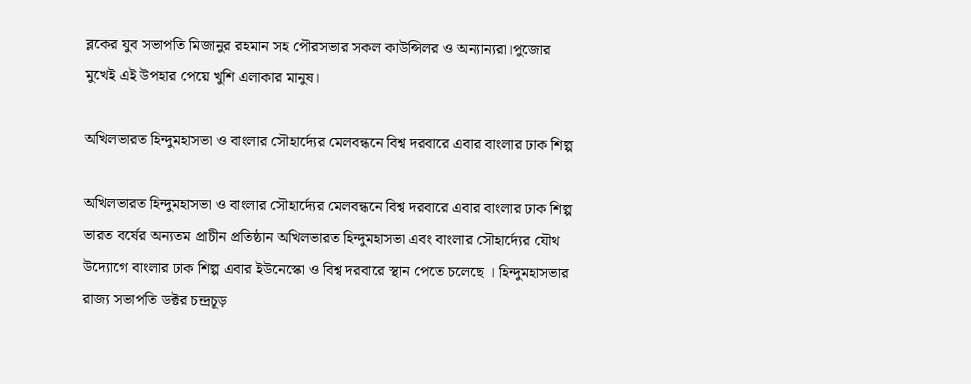ব্লকের যুব সভাপতি মিজানুর রহমান সহ পৌরসভার সকল কাউন্সিলর ও অন্যান্যরা।পুজোর মুখেই এই উপহার পেয়ে খুশি এলাকার মানুষ।

অখিলভারত হিন্দুমহাসভা ও বাংলার সৌহার্দ্যের মেলবন্ধনে বিশ্ব দরবারে এবার বাংলার ঢাক শিল্প

অখিলভারত হিন্দুমহাসভা ও বাংলার সৌহার্দ্যের মেলবন্ধনে বিশ্ব দরবারে এবার বাংলার ঢাক শিল্প ভারত বর্ষের অন্যতম প্রাচীন প্রতিষ্ঠান অখিলভারত হিন্দুমহাসভা এবং বাংলার সৌহার্দ্যের যৌথ উদ্যোগে বাংলার ঢাক শিল্প এবার ইউনেস্কো ও বিশ্ব দরবারে স্থান পেতে চলেছে । হিন্দুমহাসভার রাজ্য সভাপতি ডক্টর চন্দ্রচূড়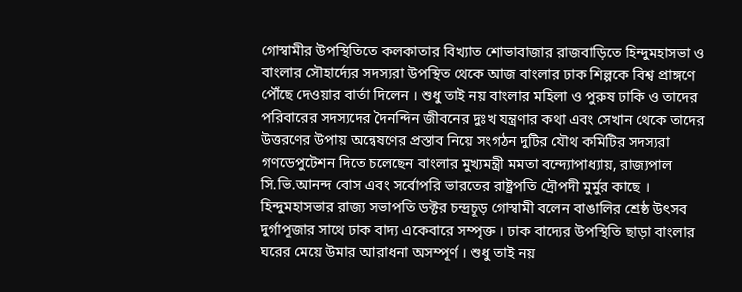গোস্বামীর উপস্থিতিতে কলকাতার বিখ্যাত শোভাবাজার রাজবাড়িতে হিন্দুমহাসভা ও বাংলার সৌহার্দ্যের সদস্যরা উপস্থিত থেকে আজ বাংলার ঢাক শিল্পকে বিশ্ব প্রাঙ্গণে পৌঁছে দেওয়ার বার্তা দিলেন । শুধু তাই নয় বাংলার মহিলা ও পুরুষ ঢাকি ও তাদের পরিবারের সদস্যদের দৈনন্দিন জীবনের দুঃখ যন্ত্রণার কথা এবং সেখান থেকে তাদের উত্তরণের উপায় অন্বেষণের প্রস্তাব নিয়ে সংগঠন দুটির যৌথ কমিটির সদস্যরা গণডেপুটেশন দিতে চলেছেন বাংলার মুখ্যমন্ত্রী মমতা বন্দ্যোপাধ্যায়, রাজ্যপাল সি.ভি.আনন্দ বোস এবং সর্বোপরি ভারতের রাষ্ট্রপতি দ্রৌপদী মুর্মুর কাছে । হিন্দুমহাসভার রাজ্য সভাপতি ডক্টর চন্দ্রচূড় গোস্বামী বলেন বাঙালির শ্রেষ্ঠ উৎসব দুর্গাপূজার সাথে ঢাক বাদ্য একেবারে সম্পৃক্ত । ঢাক বাদ্যের উপস্থিতি ছাড়া বাংলার ঘরের মেয়ে উমার আরাধনা অসম্পূর্ণ । শুধু তাই নয়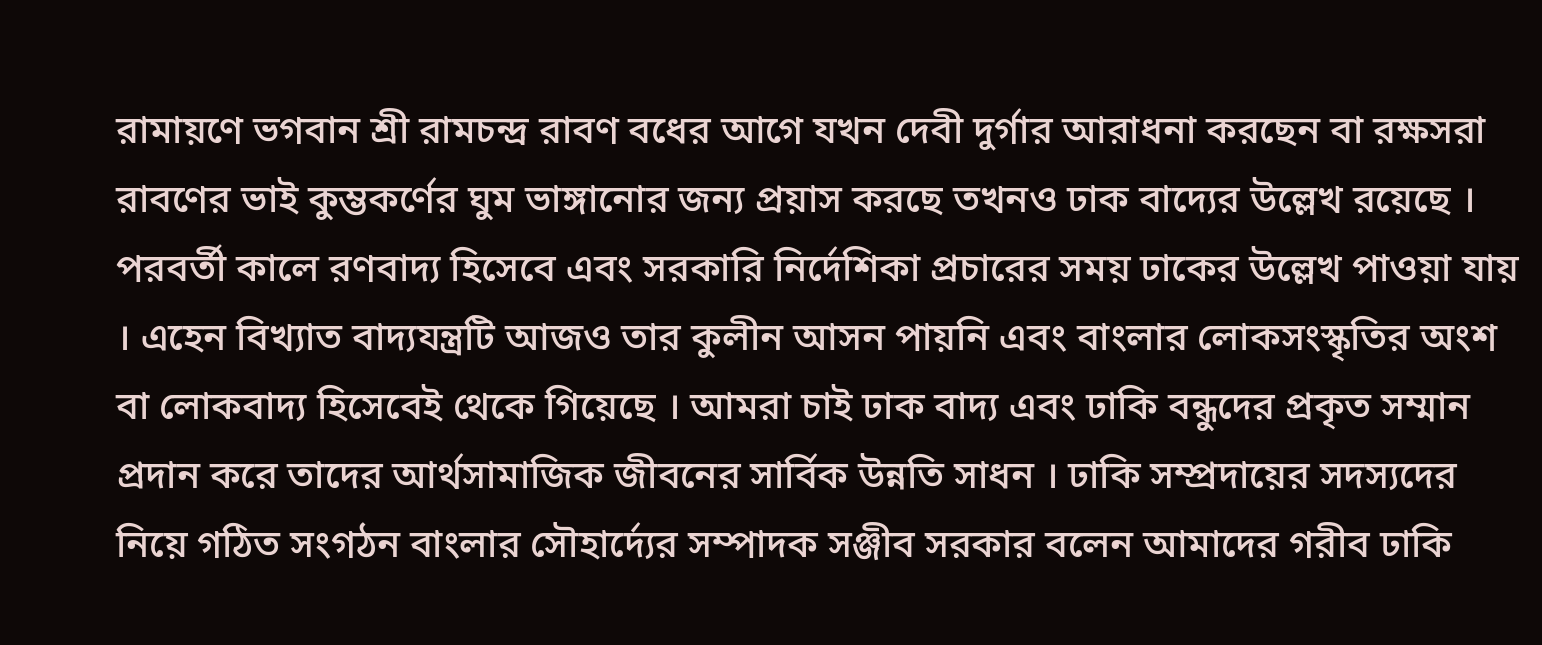রামায়ণে ভগবান শ্রী রামচন্দ্র রাবণ বধের আগে যখন দেবী দুর্গার আরাধনা করছেন বা রক্ষসরা রাবণের ভাই কুম্ভকর্ণের ঘুম ভাঙ্গানোর জন্য প্রয়াস করছে তখনও ঢাক বাদ্যের উল্লেখ রয়েছে । পরবর্তী কালে রণবাদ্য হিসেবে এবং সরকারি নির্দেশিকা প্রচারের সময় ঢাকের উল্লেখ পাওয়া যায় । এহেন বিখ্যাত বাদ্যযন্ত্রটি আজও তার কুলীন আসন পায়নি এবং বাংলার লোকসংস্কৃতির অংশ বা লোকবাদ্য হিসেবেই থেকে গিয়েছে । আমরা চাই ঢাক বাদ্য এবং ঢাকি বন্ধুদের প্রকৃত সম্মান প্রদান করে তাদের আর্থসামাজিক জীবনের সার্বিক উন্নতি সাধন । ঢাকি সম্প্রদায়ের সদস্যদের নিয়ে গঠিত সংগঠন বাংলার সৌহার্দ্যের সম্পাদক সঞ্জীব সরকার বলেন আমাদের গরীব ঢাকি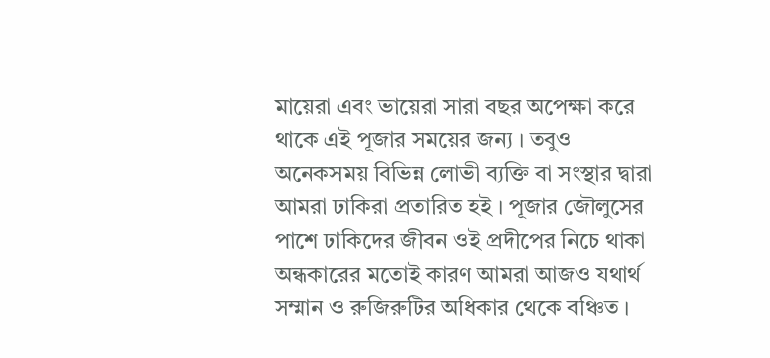মায়েরা এবং ভায়েরা সারা বছর অপেক্ষা করে থাকে এই পূজার সময়ের জন্য । তবুও অনেকসময় বিভিন্ন লোভী ব্যক্তি বা সংস্থার দ্বারা আমরা ঢাকিরা প্রতারিত হই । পূজার জৌলুসের পাশে ঢাকিদের জীবন ওই প্রদীপের নিচে থাকা অন্ধকারের মতোই কারণ আমরা আজও যথার্থ সম্মান ও রুজিরুটির অধিকার থেকে বঞ্চিত ।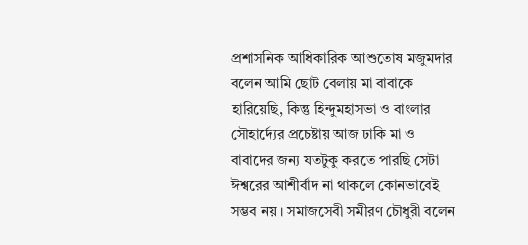প্রশাসনিক আধিকারিক আশুতোষ মজুমদার বলেন আমি ছোট বেলায় মা বাবাকে হারিয়েছি, কিন্তু হিন্দুমহাসভা ও বাংলার সৌহার্দ্যের প্রচেষ্টায় আজ ঢাকি মা ও বাবাদের জন্য যতটুকু করতে পারছি সেটা ঈশ্বরের আশীর্বাদ না থাকলে কোনভাবেই সম্ভব নয় । সমাজসেবী সমীরণ চৌধুরী বলেন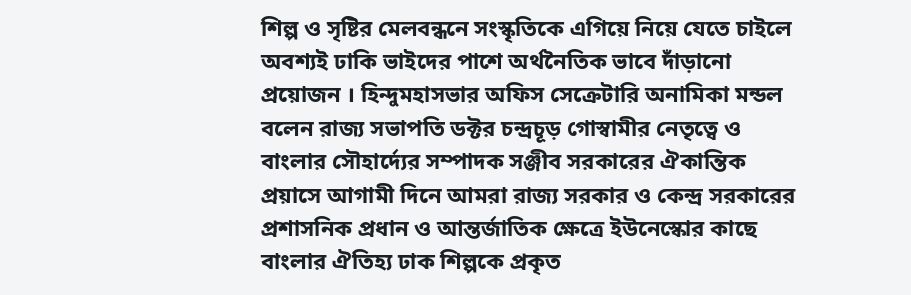শিল্প ও সৃষ্টির মেলবন্ধনে সংস্কৃতিকে এগিয়ে নিয়ে যেতে চাইলে অবশ্যই ঢাকি ভাইদের পাশে অর্থনৈতিক ভাবে দাঁড়ানো প্রয়োজন । হিন্দুমহাসভার অফিস সেক্রেটারি অনামিকা মন্ডল বলেন রাজ্য সভাপতি ডক্টর চন্দ্রচূড় গোস্বামীর নেতৃত্বে ও বাংলার সৌহার্দ্যের সম্পাদক সঞ্জীব সরকারের ঐকান্তিক প্রয়াসে আগামী দিনে আমরা রাজ্য সরকার ও কেন্দ্র সরকারের প্রশাসনিক প্রধান ও আন্তর্জাতিক ক্ষেত্রে ইউনেস্কোর কাছে বাংলার ঐতিহ্য ঢাক শিল্পকে প্রকৃত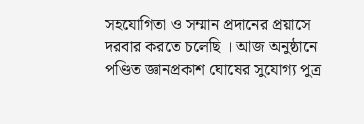সহযোগিতা ও সম্মান প্রদানের প্রয়াসে দরবার করতে চলেছি । আজ অনুষ্ঠানে পণ্ডিত জ্ঞানপ্রকাশ ঘোষের সুযোগ্য পুত্র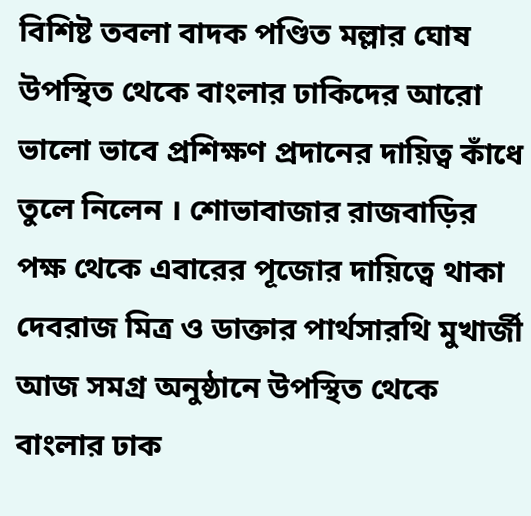বিশিষ্ট তবলা বাদক পণ্ডিত মল্লার ঘোষ উপস্থিত থেকে বাংলার ঢাকিদের আরো ভালো ভাবে প্রশিক্ষণ প্রদানের দায়িত্ব কাঁধে তুলে নিলেন । শোভাবাজার রাজবাড়ির পক্ষ থেকে এবারের পূজোর দায়িত্বে থাকা দেবরাজ মিত্র ও ডাক্তার পার্থসারথি মুখার্জী আজ সমগ্র অনুষ্ঠানে উপস্থিত থেকে বাংলার ঢাক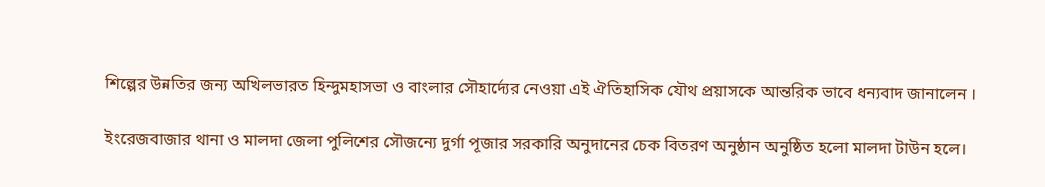শিল্পের উন্নতির জন্য অখিলভারত হিন্দুমহাসভা ও বাংলার সৌহার্দ্যের নেওয়া এই ঐতিহাসিক যৌথ প্রয়াসকে আন্তরিক ভাবে ধন্যবাদ জানালেন ।

ইংরেজবাজার থানা ও মালদা জেলা পুলিশের সৌজন্যে দুর্গা পূজার সরকারি অনুদানের চেক বিতরণ অনুষ্ঠান অনুষ্ঠিত হলো মালদা টাউন হলে।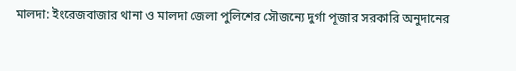মালদা: ইংরেজবাজার থানা ও মালদা জেলা পুলিশের সৌজন্যে দুর্গা পূজার সরকারি অনুদানের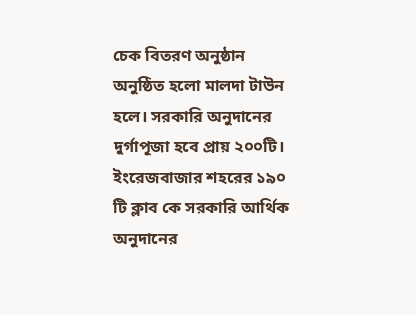চেক বিতরণ অনুষ্ঠান অনুষ্ঠিত হলো মালদা টাউন হলে। সরকারি অনুদানের দুর্গাপূজা হবে প্রায় ২০০টি। ইংরেজবাজার শহরের ১৯০ টি ক্লাব কে সরকারি আর্থিক অনুদানের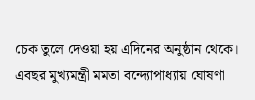চেক তুলে দেওয়া হয় এদিনের অনুষ্ঠান থেকে। এবছর মুখ্যমন্ত্রী মমতা বন্দ্যোপাধ্যায় ঘোষণা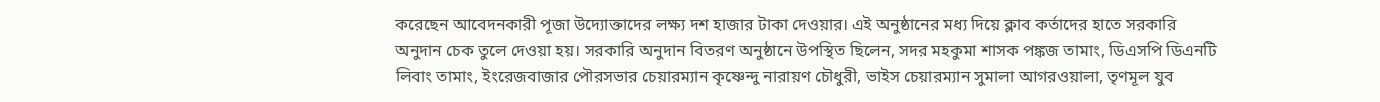করেছেন আবেদনকারী পূজা উদ্যোক্তাদের লক্ষ্য দশ হাজার টাকা দেওয়ার। এই অনুষ্ঠানের মধ্য দিয়ে ক্লাব কর্তাদের হাতে সরকারি অনুদান চেক তুলে দেওয়া হয়। সরকারি অনুদান বিতরণ অনুষ্ঠানে উপস্থিত ছিলেন, সদর মহকুমা শাসক পঙ্কজ তামাং, ডিএসপি ডিএনটি লিবাং তামাং, ইংরেজবাজার পৌরসভার চেয়ারম্যান কৃষ্ণেন্দু নারায়ণ চৌধুরী, ভাইস চেয়ারম্যান সুমালা আগরওয়ালা, তৃণমূল যুব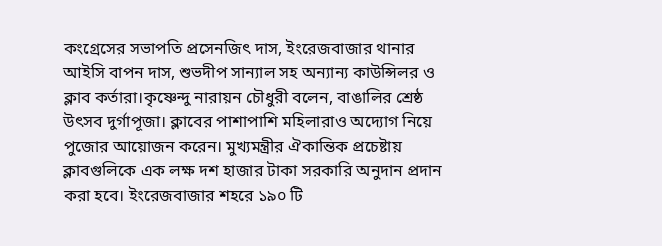কংগ্রেসের সভাপতি প্রসেনজিৎ দাস, ইংরেজবাজার থানার আইসি বাপন দাস, শুভদীপ সান্যাল সহ অন্যান্য কাউন্সিলর ও ক্লাব কর্তারা।কৃষ্ণেন্দু নারায়ন চৌধুরী বলেন, বাঙালির শ্রেষ্ঠ উৎসব দুর্গাপূজা। ক্লাবের পাশাপাশি মহিলারাও অদ্যোগ নিয়ে পুজোর আয়োজন করেন। মুখ্যমন্ত্রীর ঐকান্তিক প্রচেষ্টায় ক্লাবগুলিকে এক লক্ষ দশ হাজার টাকা সরকারি অনুদান প্রদান করা হবে। ইংরেজবাজার শহরে ১৯০ টি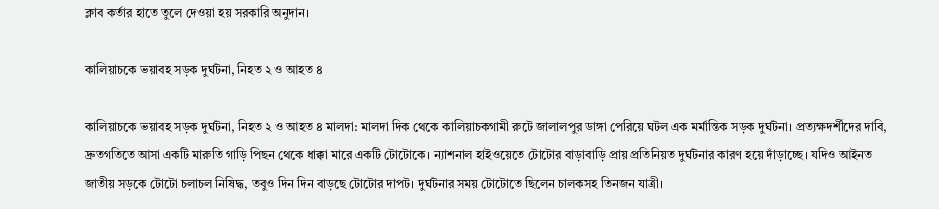ক্লাব কর্তার হাতে তুলে দেওয়া হয় সরকারি অনুদান।

কালিয়াচকে ভয়াবহ সড়ক দুর্ঘটনা, নিহত ২ ও আহত ৪

কালিয়াচকে ভয়াবহ সড়ক দুর্ঘটনা, নিহত ২ ও আহত ৪ মালদা: মালদা দিক থেকে কালিয়াচকগামী রুটে জালালপুর ডাঙ্গা পেরিয়ে ঘটল এক মর্মান্তিক সড়ক দুর্ঘটনা। প্রত্যক্ষদর্শীদের দাবি, দ্রুতগতিতে আসা একটি মারুতি গাড়ি পিছন থেকে ধাক্কা মারে একটি টোটোকে। ন্যাশনাল হাইওয়েতে টোটোর বাড়াবাড়ি প্রায় প্রতিনিয়ত দুর্ঘটনার কারণ হয়ে দাঁড়াচ্ছে। যদিও আইনত জাতীয় সড়কে টোটো চলাচল নিষিদ্ধ, তবুও দিন দিন বাড়ছে টোটোর দাপট। দুর্ঘটনার সময় টোটোতে ছিলেন চালকসহ তিনজন যাত্রী।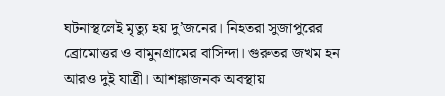ঘটনাস্থলেই মৃত্যু হয় দু’জনের। নিহতরা সুজাপুরের ব্রোমোত্তর ও বামুনগ্রামের বাসিন্দা। গুরুতর জখম হন আরও দুই যাত্রী। আশঙ্কাজনক অবস্থায়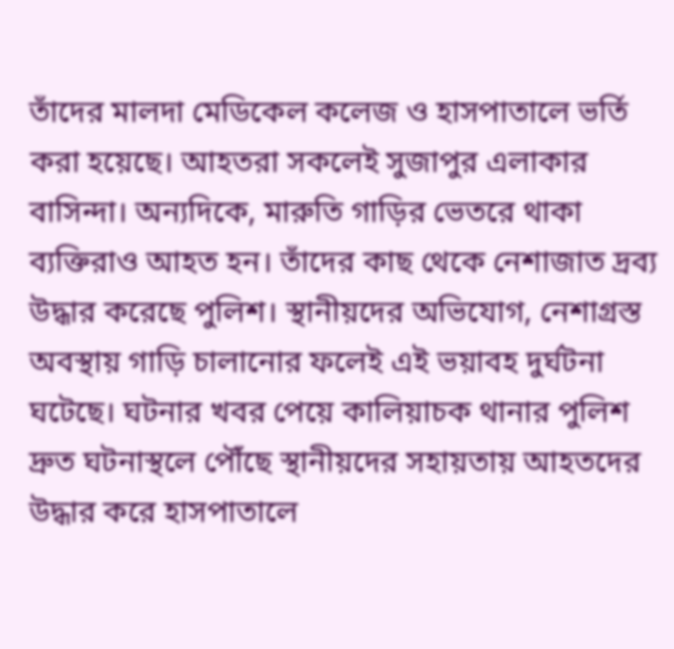তাঁদের মালদা মেডিকেল কলেজ ও হাসপাতালে ভর্তি করা হয়েছে। আহতরা সকলেই সুজাপুর এলাকার বাসিন্দা। অন্যদিকে, মারুতি গাড়ির ভেতরে থাকা ব্যক্তিরাও আহত হন। তাঁদের কাছ থেকে নেশাজাত দ্রব্য উদ্ধার করেছে পুলিশ। স্থানীয়দের অভিযোগ, নেশাগ্রস্ত অবস্থায় গাড়ি চালানোর ফলেই এই ভয়াবহ দুর্ঘটনা ঘটেছে। ঘটনার খবর পেয়ে কালিয়াচক থানার পুলিশ দ্রুত ঘটনাস্থলে পৌঁছে স্থানীয়দের সহায়তায় আহতদের উদ্ধার করে হাসপাতালে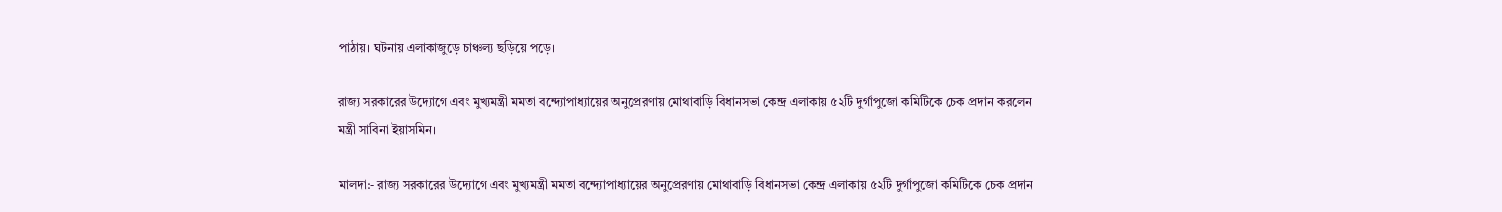পাঠায়। ঘটনায় এলাকাজুড়ে চাঞ্চল্য ছড়িয়ে পড়ে।

রাজ্য সরকারের উদ্যোগে এবং মুখ্যমন্ত্রী মমতা বন্দ্যোপাধ্যায়ের অনুপ্রেরণায় মোথাবাড়ি বিধানসভা কেন্দ্র এলাকায় ৫২টি দুর্গাপুজো কমিটিকে চেক প্রদান করলেন মন্ত্রী সাবিনা ইয়াসমিন।

মালদা:- রাজ্য সরকারের উদ্যোগে এবং মুখ্যমন্ত্রী মমতা বন্দ্যোপাধ্যায়ের অনুপ্রেরণায় মোথাবাড়ি বিধানসভা কেন্দ্র এলাকায় ৫২টি দুর্গাপুজো কমিটিকে চেক প্রদান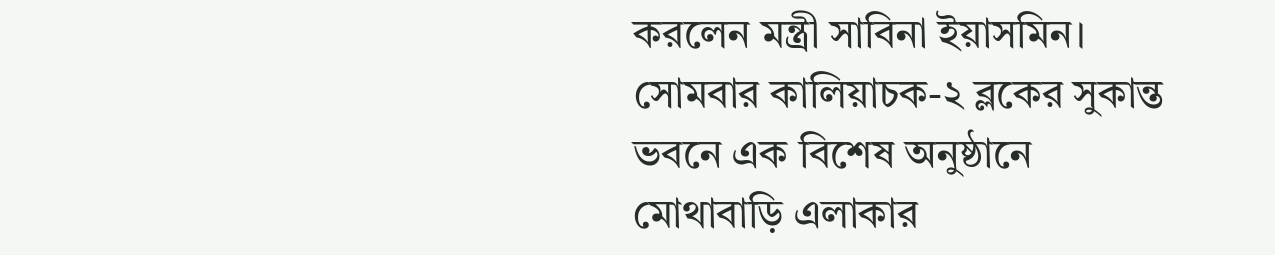করলেন মন্ত্রী সাবিনা ইয়াসমিন। সোমবার কালিয়াচক-২ ব্লকের সুকান্ত ভবনে এক বিশেষ অনুষ্ঠানে মোথাবাড়ি এলাকার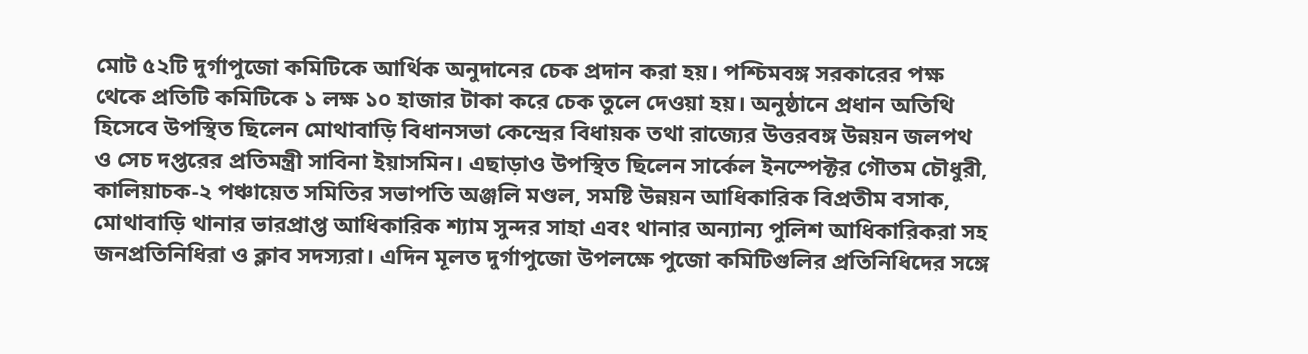মোট ৫২টি দুর্গাপুজো কমিটিকে আর্থিক অনুদানের চেক প্রদান করা হয়। পশ্চিমবঙ্গ সরকারের পক্ষ থেকে প্রতিটি কমিটিকে ১ লক্ষ ১০ হাজার টাকা করে চেক তুলে দেওয়া হয়। অনুষ্ঠানে প্রধান অতিথি হিসেবে উপস্থিত ছিলেন মোথাবাড়ি বিধানসভা কেন্দ্রের বিধায়ক তথা রাজ্যের উত্তরবঙ্গ উন্নয়ন জলপথ ও সেচ দপ্তরের প্রতিমন্ত্রী সাবিনা ইয়াসমিন। এছাড়াও উপস্থিত ছিলেন সার্কেল ইনস্পেক্টর গৌতম চৌধুরী, কালিয়াচক-২ পঞ্চায়েত সমিতির সভাপতি অঞ্জলি মণ্ডল, সমষ্টি উন্নয়ন আধিকারিক বিপ্রতীম বসাক, মোথাবাড়ি থানার ভারপ্রাপ্ত আধিকারিক শ্যাম সুন্দর সাহা এবং থানার অন্যান্য পুলিশ আধিকারিকরা সহ জনপ্রতিনিধিরা ও ক্লাব সদস্যরা। এদিন মূলত দুর্গাপুজো উপলক্ষে পুজো কমিটিগুলির প্রতিনিধিদের সঙ্গে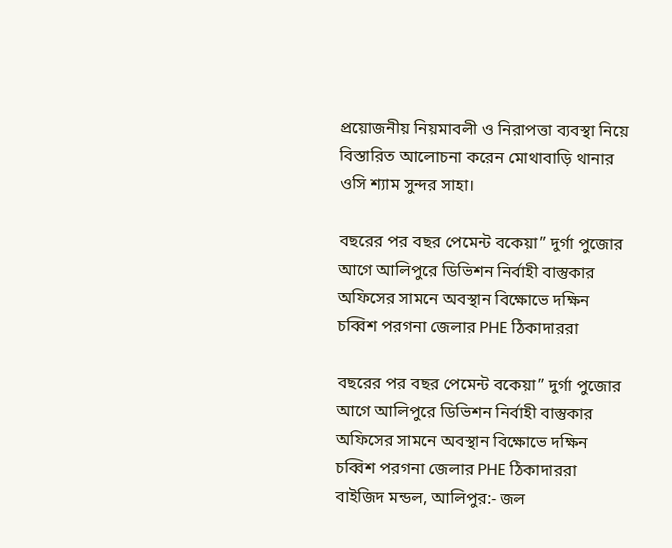প্রয়োজনীয় নিয়মাবলী ও নিরাপত্তা ব্যবস্থা নিয়ে বিস্তারিত আলোচনা করেন মোথাবাড়ি থানার ওসি শ্যাম সুন্দর সাহা।

বছরের পর বছর পেমেন্ট বকেয়া” দুর্গা পুজোর আগে আলিপুরে ডিভিশন নির্বাহী বাস্তুকার অফিসের সামনে অবস্থান বিক্ষোভে দক্ষিন চব্বিশ পরগনা জেলার PHE ঠিকাদাররা

বছরের পর বছর পেমেন্ট বকেয়া” দুর্গা পুজোর আগে আলিপুরে ডিভিশন নির্বাহী বাস্তুকার অফিসের সামনে অবস্থান বিক্ষোভে দক্ষিন চব্বিশ পরগনা জেলার PHE ঠিকাদাররা বাইজিদ মন্ডল, আলিপুর:- জল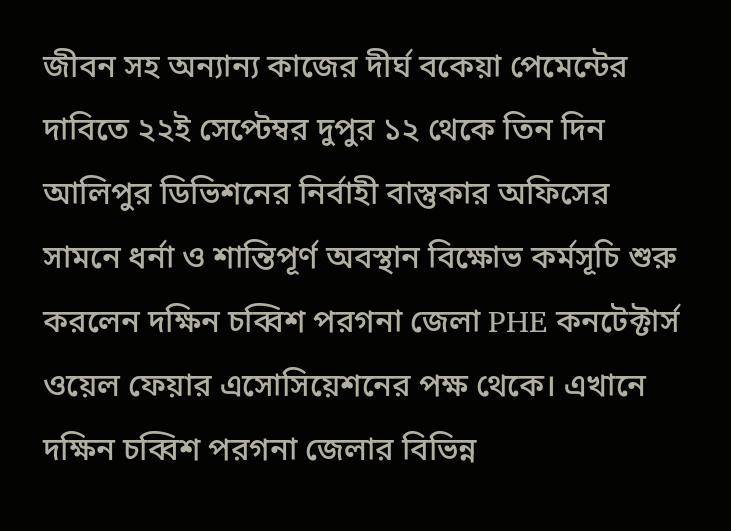জীবন সহ অন্যান্য কাজের দীর্ঘ বকেয়া পেমেন্টের দাবিতে ২২ই সেপ্টেম্বর দুপুর ১২ থেকে তিন দিন আলিপুর ডিভিশনের নির্বাহী বাস্তুকার অফিসের সামনে ধর্না ও শান্তিপূর্ণ অবস্থান বিক্ষোভ কর্মসূচি শুরু করলেন দক্ষিন চব্বিশ পরগনা জেলা PHE কনটেক্টার্স ওয়েল ফেয়ার এসোসিয়েশনের পক্ষ থেকে। এখানে দক্ষিন চব্বিশ পরগনা জেলার বিভিন্ন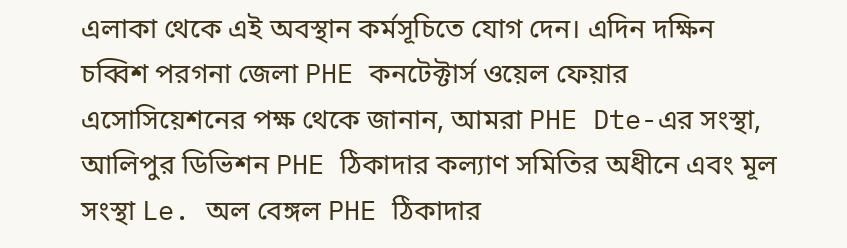এলাকা থেকে এই অবস্থান কর্মসূচিতে যোগ দেন। এদিন দক্ষিন চব্বিশ পরগনা জেলা PHE কনটেক্টার্স ওয়েল ফেয়ার এসোসিয়েশনের পক্ষ থেকে জানান, আমরা PHE Dte-এর সংস্থা, আলিপুর ডিভিশন PHE ঠিকাদার কল্যাণ সমিতির অধীনে এবং মূল সংস্থা Le. অল বেঙ্গল PHE ঠিকাদার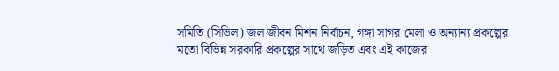সমিতি (সিভিল) জল জীবন মিশন নির্বাচন, গঙ্গা সাগর মেলা ও অন্যান্য প্রকল্পের মতো বিভিন্ন সরকারি প্রকল্পের সাথে জড়িত এবং এই কাজের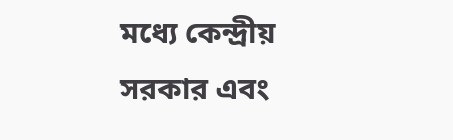মধ্যে কেন্দ্রীয় সরকার এবং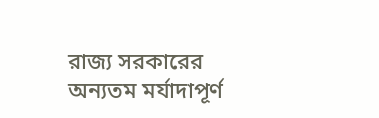রাজ্য সরকারের অন্যতম মর্যাদাপূর্ণ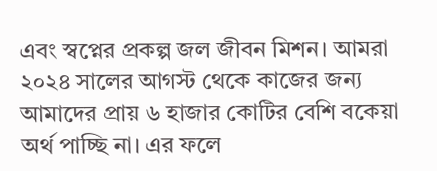এবং স্বপ্নের প্রকল্প জল জীবন মিশন। আমরা ২০২৪ সালের আগস্ট থেকে কাজের জন্য আমাদের প্রায় ৬ হাজার কোটির বেশি বকেয়া অর্থ পাচ্ছি না। এর ফলে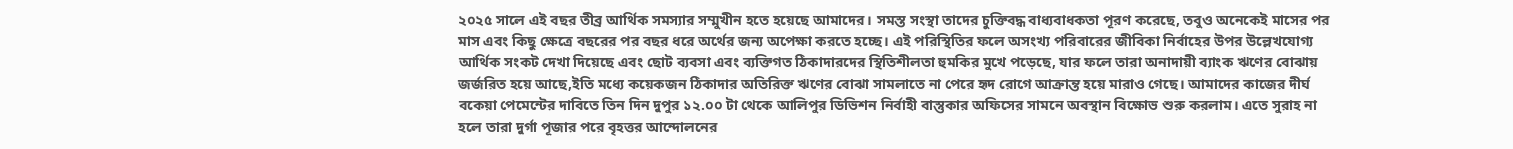২০২৫ সালে এই বছর তীব্র আর্থিক সমস্যার সম্মুখীন হতে হয়েছে আমাদের। সমস্ত সংস্থা তাদের চুক্তিবদ্ধ বাধ্যবাধকতা পূরণ করেছে, তবুও অনেকেই মাসের পর মাস এবং কিছু ক্ষেত্রে বছরের পর বছর ধরে অর্থের জন্য অপেক্ষা করতে হচ্ছে। এই পরিস্থিতির ফলে অসংখ্য পরিবারের জীবিকা নির্বাহের উপর উল্লেখযোগ্য আর্থিক সংকট দেখা দিয়েছে এবং ছোট ব্যবসা এবং ব্যক্তিগত ঠিকাদারদের স্থিতিশীলতা হুমকির মুখে পড়েছে, যার ফলে তারা অনাদায়ী ব্যাংক ঋণের বোঝায় জর্জরিত হয়ে আছে,ইতি মধ্যে কয়েকজন ঠিকাদার অতিরিক্ত ঋণের বোঝা সামলাতে না পেরে হৃদ রোগে আক্রান্ত হয়ে মারাও গেছে। আমাদের কাজের দীর্ঘ বকেয়া পেমেন্টের দাবিতে তিন দিন দুপুর ১২.০০ টা থেকে আলিপুর ডিভিশন নির্বাহী বাস্তুকার অফিসের সামনে অবস্থান বিক্ষোভ শুরু করলাম। এতে সুরাহ না হলে তারা দুর্গা পূজার পরে বৃহত্তর আন্দোলনের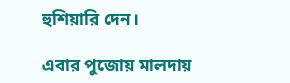হুশিয়ারি দেন।

এবার পুজোয় মালদায়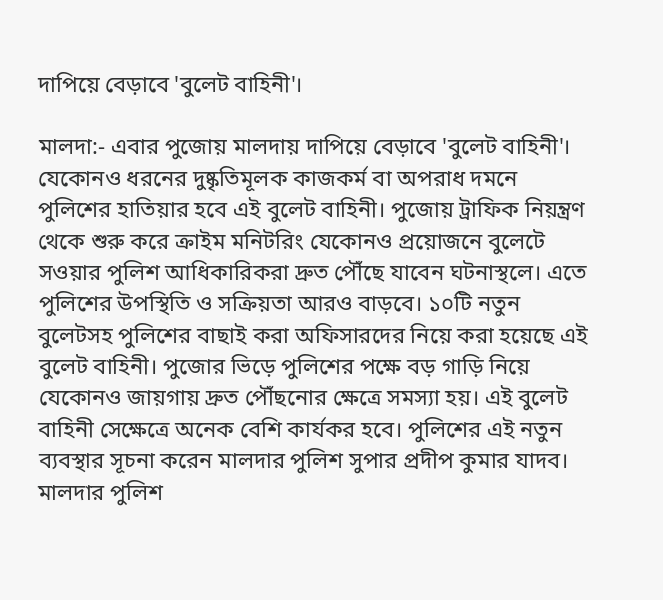দাপিয়ে বেড়াবে 'বুলেট বাহিনী'।

মালদা:- এবার পুজোয় মালদায় দাপিয়ে বেড়াবে 'বুলেট বাহিনী'। যেকোনও ধরনের দুষ্কৃতিমূলক কাজকর্ম বা অপরাধ দমনে পুলিশের হাতিয়ার হবে এই বুলেট বাহিনী। পুজোয় ট্রাফিক নিয়ন্ত্রণ থেকে শুরু করে ক্রাইম মনিটরিং যেকোনও প্রয়োজনে বুলেটে সওয়ার পুলিশ আধিকারিকরা দ্রুত পৌঁছে যাবেন ঘটনাস্থলে। এতে পুলিশের উপস্থিতি ও সক্রিয়তা আরও বাড়বে। ১০টি নতুন বুলেটসহ পুলিশের বাছাই করা অফিসারদের নিয়ে করা হয়েছে এই বুলেট বাহিনী। পুজোর ভিড়ে পুলিশের পক্ষে বড় গাড়ি নিয়ে যেকোনও জায়গায় দ্রুত পৌঁছনোর ক্ষেত্রে সমস্যা হয়। এই বুলেট বাহিনী সেক্ষেত্রে অনেক বেশি কার্যকর হবে। পুলিশের এই নতুন ব্যবস্থার সূচনা করেন মালদার পুলিশ সুপার প্রদীপ কুমার যাদব। মালদার পুলিশ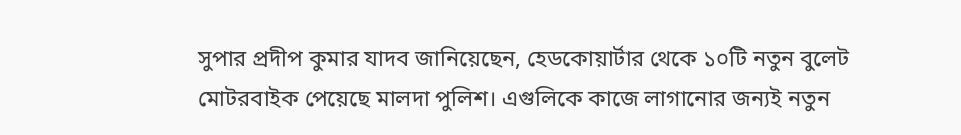সুপার প্রদীপ কুমার যাদব জানিয়েছেন, হেডকোয়ার্টার থেকে ১০টি নতুন বুলেট মোটরবাইক পেয়েছে মালদা পুলিশ। এগুলিকে কাজে লাগানোর জন্যই নতুন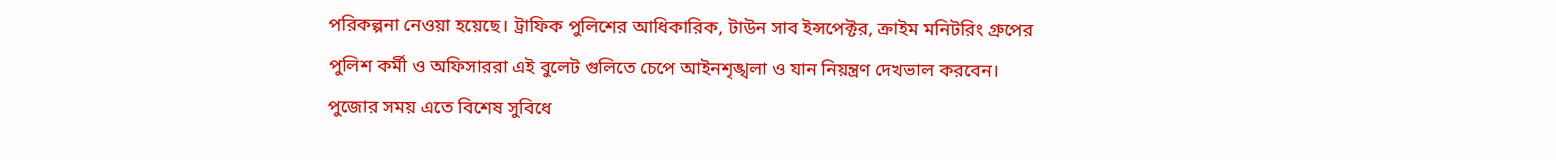পরিকল্পনা নেওয়া হয়েছে। ট্রাফিক পুলিশের আধিকারিক, টাউন সাব ইন্সপেক্টর, ক্রাইম মনিটরিং গ্রুপের পুলিশ কর্মী ও অফিসাররা এই বুলেট গুলিতে চেপে আইনশৃঙ্খলা ও যান নিয়ন্ত্রণ দেখভাল করবেন। পুজোর সময় এতে বিশেষ সুবিধে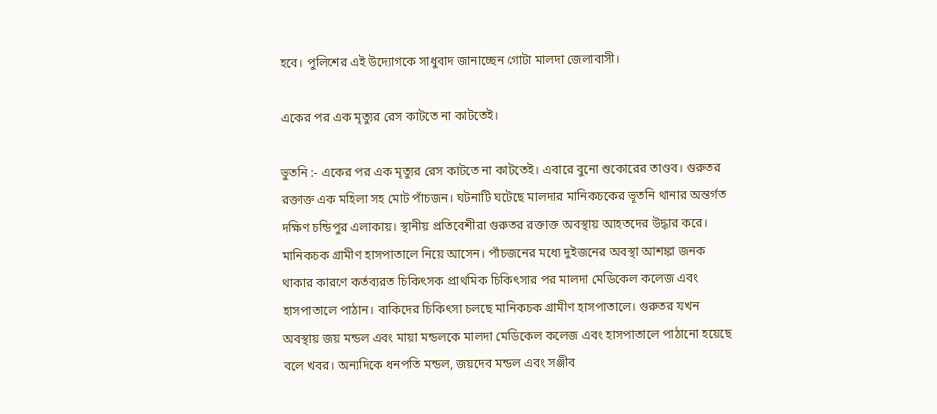হবে। পুলিশের এই উদ্যোগকে সাধুবাদ জানাচ্ছেন গোটা মালদা জেলাবাসী।

একের পর এক মৃত্যুর রেস কাটতে না কাটতেই।

ভুতনি :- একের পর এক মৃত্যুর রেস কাটতে না কাটতেই। এবারে বুনো শুকোরের তাণ্ডব। গুরুতর রক্তাক্ত এক মহিলা সহ মোট পাঁচজন। ঘটনাটি ঘটেছে মালদার মানিকচকের ভূতনি থানার অন্তর্গত দক্ষিণ চন্ডিপুর এলাকায়। স্থানীয় প্রতিবেশীরা গুরুতর রক্তাক্ত অবস্থায় আহতদের উদ্ধার করে। মানিকচক গ্রামীণ হাসপাতালে নিয়ে আসেন। পাঁচজনের মধ্যে দুইজনের অবস্থা আশঙ্কা জনক থাকার কারণে কর্তব্যরত চিকিৎসক প্রাথমিক চিকিৎসার পর মালদা মেডিকেল কলেজ এবং হাসপাতালে পাঠান। বাকিদের চিকিৎসা চলছে মানিকচক গ্রামীণ হাসপাতালে। গুরুতর যখন অবস্থায় জয় মন্ডল এবং মায়া মন্ডলকে মালদা মেডিকেল কলেজ এবং হাসপাতালে পাঠানো হয়েছে বলে খবর। অন্যদিকে ধনপতি মন্ডল, জয়দেব মন্ডল এবং সঞ্জীব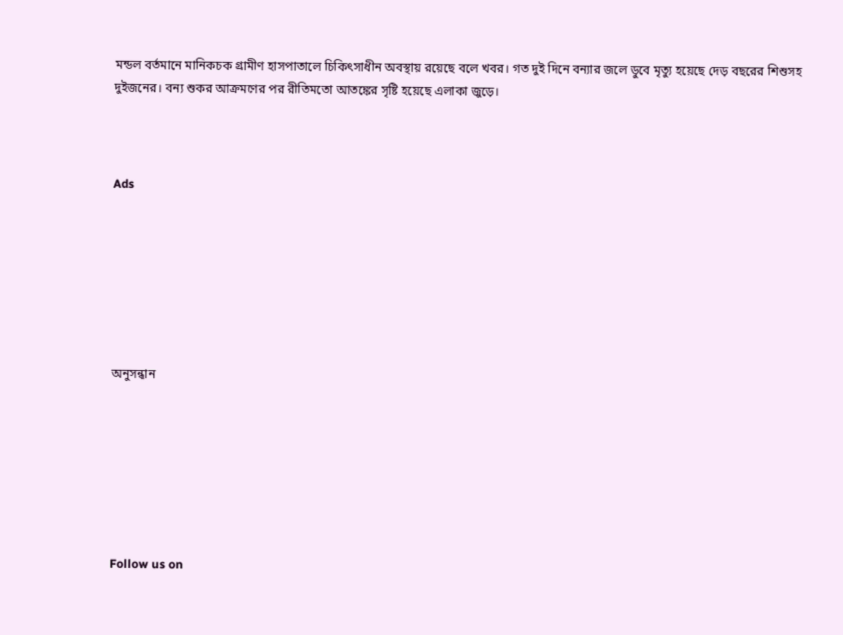মন্ডল বর্তমানে মানিকচক গ্রামীণ হাসপাতালে চিকিৎসাধীন অবস্থায় রয়েছে বলে খবর। গত দুই দিনে বন্যার জলে ডুবে মৃত্যু হয়েছে দেড় বছরের শিশুসহ দুইজনের। বন্য শুকর আক্রমণের পর রীতিমতো আতঙ্কের সৃষ্টি হয়েছে এলাকা জুড়ে।



Ads







অনুসন্ধান







Follow us on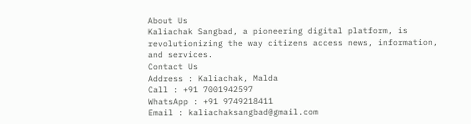About Us
Kaliachak Sangbad, a pioneering digital platform, is revolutionizing the way citizens access news, information, and services.
Contact Us
Address : Kaliachak, Malda
Call : +91 7001942597
WhatsApp : +91 9749218411
Email : kaliachaksangbad@gmail.com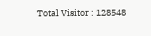Total Visitor : 128548